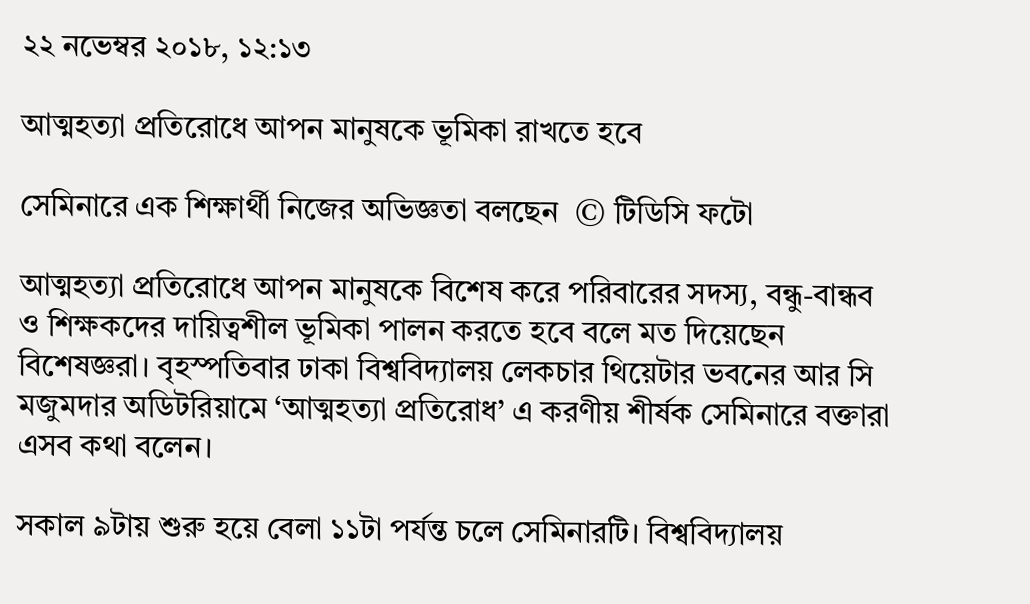২২ নভেম্বর ২০১৮, ১২:১৩

আত্মহত্যা প্রতিরোধে আপন মানুষকে ভূমিকা রাখতে হবে

সেমিনারে এক শিক্ষার্থী নিজের ‍অভিজ্ঞতা বলছেন  © টিডিসি ফটো

আত্মহত্যা প্রতিরোধে আপন মানুষকে বিশেষ করে পরিবারের সদস্য, বন্ধু-বান্ধব ও শিক্ষকদের দায়িত্বশীল ভূমিকা পালন করতে হবে বলে মত দিয়েছেন বিশেষজ্ঞরা। বৃহস্পতিবার ঢাকা বিশ্ববিদ্যালয় লেকচার থিয়েটার ভবনের আর সি মজুমদার অডিটরিয়ামে ‘আত্মহত্যা প্রতিরোধ’ এ করণীয় শীর্ষক সেমিনারে বক্তারা এসব কথা বলেন।

সকাল ৯টায় শুরু হয়ে বেলা ১১টা পর্যন্ত চলে সেমিনারটি। বিশ্ববিদ্যালয়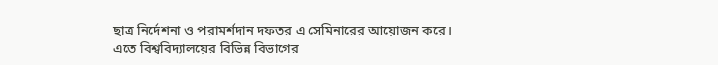ছাত্র নির্দেশনা ও পরামর্শদান দফতর এ সেমিনারের আয়োজন করে। এতে বিশ্ববিদ্যালয়ের বিভিন্ন বিভাগের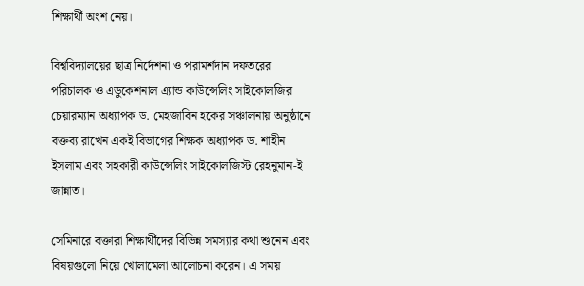শিক্ষার্থী অংশ নেয়।

বিশ্ববিদ্যালয়ের ছাত্র নির্দেশনা ও পরামর্শদান দফতরের পরিচালক ও এডুকেশনাল এ্যান্ড কাউন্সেলিং সাইকোলজির চেয়ারম্যান অধ্যাপক ড. মেহজাবিন হকের সঞ্চালনায় অনুষ্ঠানে বক্তব্য রাখেন একই বিভাগের শিক্ষক অধ্যাপক ড. শাহীন ইসলাম এবং সহকারী কাউন্সেলিং সাইকোলজিস্ট রেহনুমান-ই জান্নাত।

সেমিনারে বক্তারা শিক্ষার্থীদের বিভিন্ন সমস্যার কথা শুনেন এবং বিষয়গুলো নিয়ে খোলামেলা আলোচনা করেন। এ সময়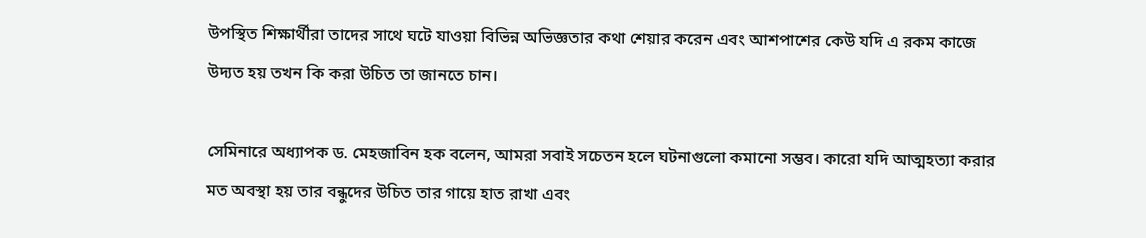উপস্থিত শিক্ষার্থীরা তাদের সাথে ঘটে যাওয়া বিভিন্ন অভিজ্ঞতার কথা শেয়ার করেন এবং আশপাশের কেউ যদি এ রকম কাজে উদ্যত হয় তখন কি করা উচিত তা জানতে চান।

সেমিনারে অধ্যাপক ড. মেহজাবিন হক বলেন, আমরা সবাই সচেতন হলে ঘটনাগুলো কমানো সম্ভব। কারো যদি আত্মহত্যা করার মত অবস্থা হয় তার বন্ধুদের উচিত তার গায়ে হাত রাখা এবং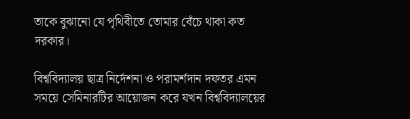তাকে বুঝানো যে পৃথিবীতে তোমার বেঁচে থাকা কত দরকার।

বিশ্ববিদ্যালয় ছাত্র নির্দেশনা ও পরামর্শদান দফতর এমন সময়ে সেমিনারটির আয়োজন করে যখন বিশ্ববিদ্যালয়ের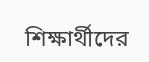শিক্ষার্থীদের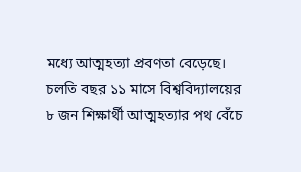মধ্যে আত্মহত্যা প্রবণতা বেড়েছে। চলতি বছর ১১ মাসে বিশ্ববিদ্যালয়ের ৮ জন শিক্ষার্থী আত্মহত্যার পথ বেঁচে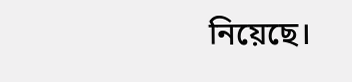নিয়েছে।